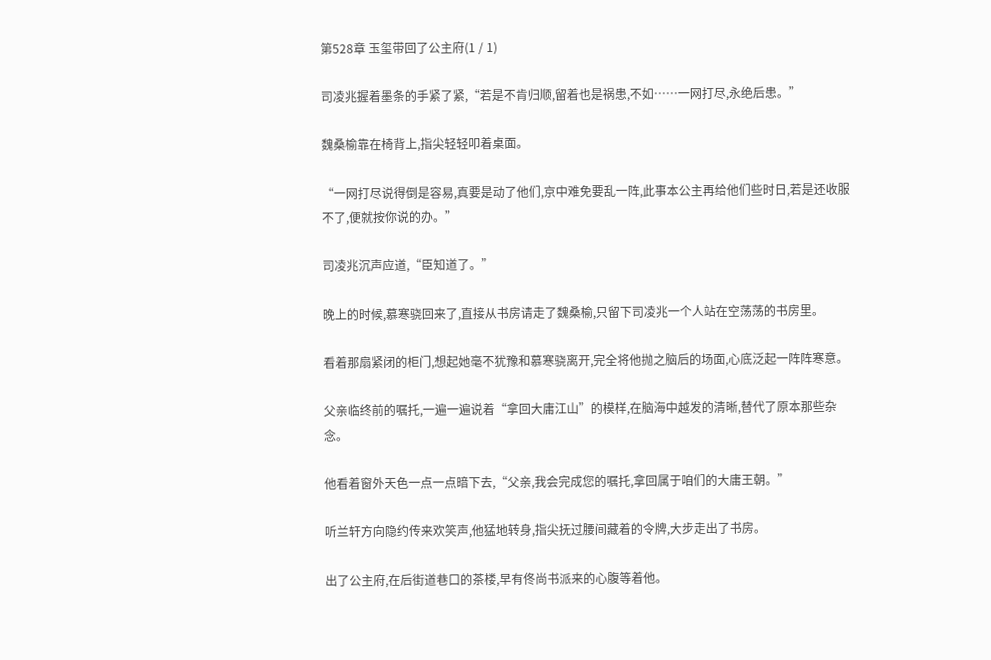第528章 玉玺带回了公主府(1 / 1)

司凌兆握着墨条的手紧了紧,“若是不肯归顺,留着也是祸患,不如……一网打尽,永绝后患。”

魏桑榆靠在椅背上,指尖轻轻叩着桌面。

“一网打尽说得倒是容易,真要是动了他们,京中难免要乱一阵,此事本公主再给他们些时日,若是还收服不了,便就按你说的办。”

司凌兆沉声应道,“臣知道了。”

晚上的时候,慕寒骁回来了,直接从书房请走了魏桑榆,只留下司凌兆一个人站在空荡荡的书房里。

看着那扇紧闭的柜门,想起她毫不犹豫和慕寒骁离开,完全将他抛之脑后的场面,心底泛起一阵阵寒意。

父亲临终前的嘱托,一遍一遍说着“拿回大庸江山”的模样,在脑海中越发的清晰,替代了原本那些杂念。

他看着窗外天色一点一点暗下去,“父亲,我会完成您的嘱托,拿回属于咱们的大庸王朝。”

听兰轩方向隐约传来欢笑声,他猛地转身,指尖抚过腰间藏着的令牌,大步走出了书房。

出了公主府,在后街道巷口的茶楼,早有佟尚书派来的心腹等着他。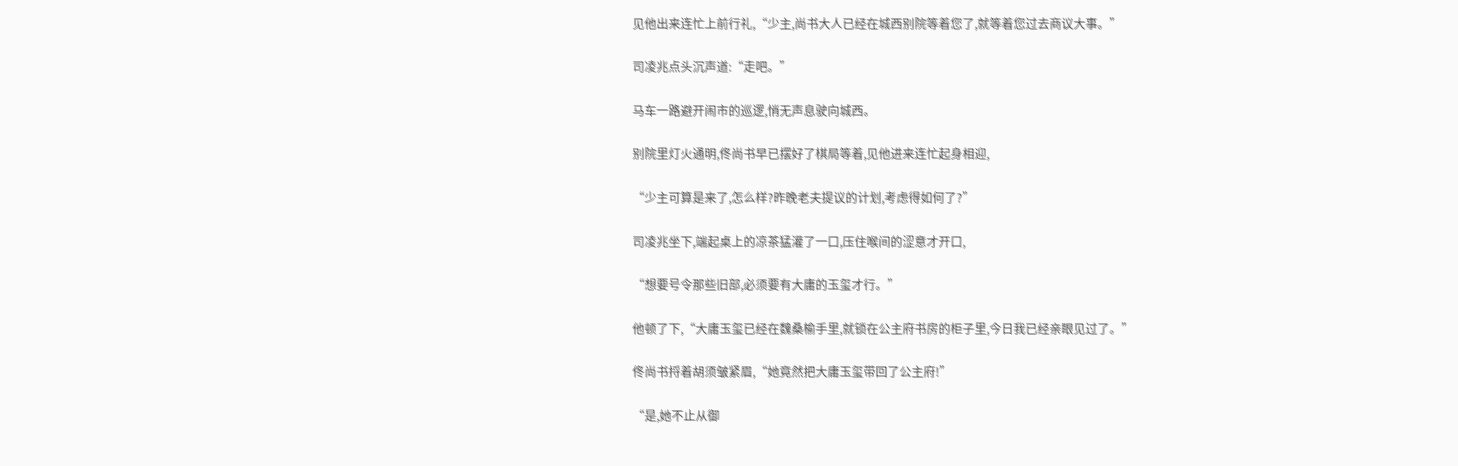见他出来连忙上前行礼,“少主,尚书大人已经在城西别院等着您了,就等着您过去商议大事。”

司凌兆点头沉声道:“走吧。”

马车一路避开闹市的巡逻,悄无声息驶向城西。

别院里灯火通明,佟尚书早已摆好了棋局等着,见他进来连忙起身相迎,

“少主可算是来了,怎么样?昨晚老夫提议的计划,考虑得如何了?”

司凌兆坐下,端起桌上的凉茶猛灌了一口,压住喉间的涩意才开口,

“想要号令那些旧部,必须要有大庸的玉玺才行。”

他顿了下,“大庸玉玺已经在魏桑榆手里,就锁在公主府书房的柜子里,今日我已经亲眼见过了。”

佟尚书捋着胡须皱紧眉,“她竟然把大庸玉玺带回了公主府!”

“是,她不止从御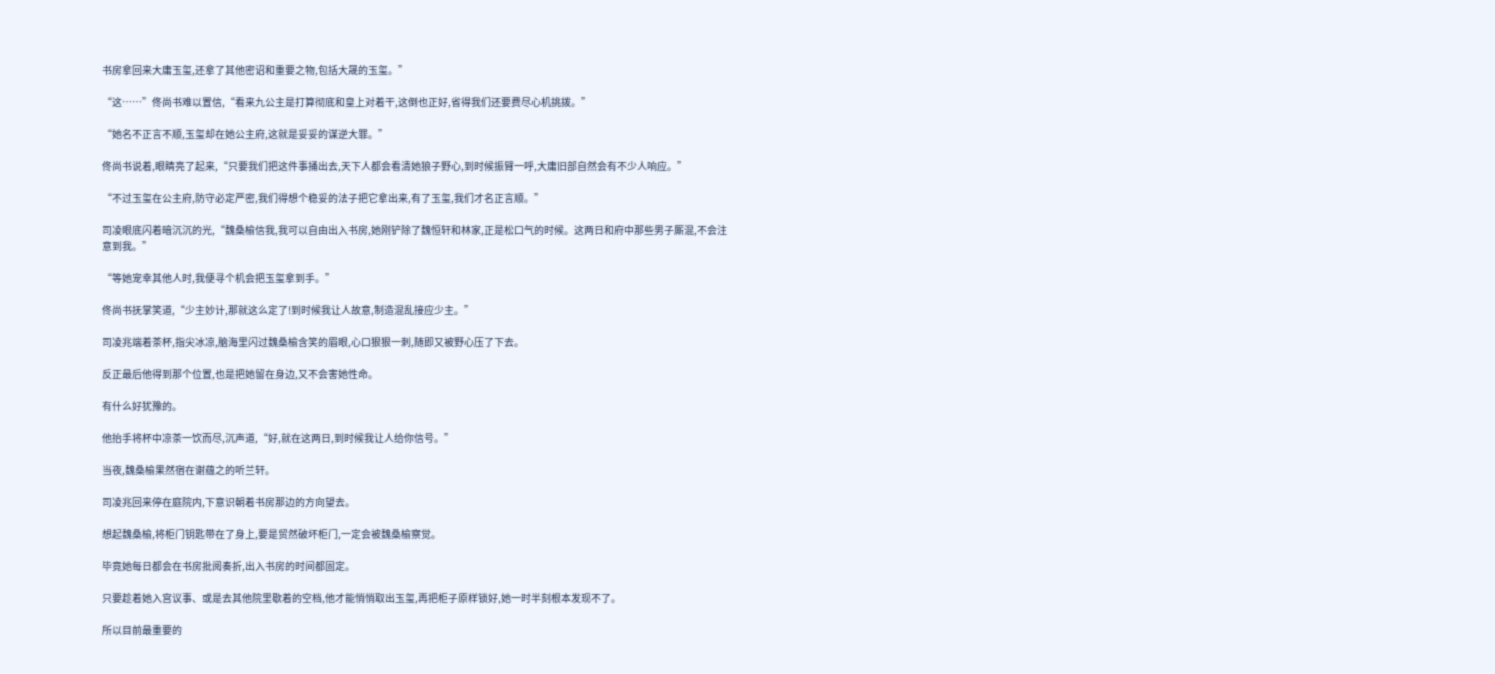书房拿回来大庸玉玺,还拿了其他密诏和重要之物,包括大晟的玉玺。”

“这……”佟尚书难以置信,“看来九公主是打算彻底和皇上对着干,这倒也正好,省得我们还要费尽心机挑拨。”

“她名不正言不顺,玉玺却在她公主府,这就是妥妥的谋逆大罪。”

佟尚书说着,眼睛亮了起来,“只要我们把这件事捅出去,天下人都会看清她狼子野心,到时候振臂一呼,大庸旧部自然会有不少人响应。”

“不过玉玺在公主府,防守必定严密,我们得想个稳妥的法子把它拿出来,有了玉玺,我们才名正言顺。”

司凌眼底闪着暗沉沉的光,“魏桑榆信我,我可以自由出入书房,她刚铲除了魏恒轩和林家,正是松口气的时候。这两日和府中那些男子厮混,不会注意到我。”

“等她宠幸其他人时,我便寻个机会把玉玺拿到手。”

佟尚书抚掌笑道,“少主妙计,那就这么定了!到时候我让人故意,制造混乱接应少主。”

司凌兆端着茶杯,指尖冰凉,脑海里闪过魏桑榆含笑的眉眼,心口狠狠一刺,随即又被野心压了下去。

反正最后他得到那个位置,也是把她留在身边,又不会害她性命。

有什么好犹豫的。

他抬手将杯中凉茶一饮而尽,沉声道,“好,就在这两日,到时候我让人给你信号。”

当夜,魏桑榆果然宿在谢蕴之的听兰轩。

司凌兆回来停在庭院内,下意识朝着书房那边的方向望去。

想起魏桑榆,将柜门钥匙带在了身上,要是贸然破坏柜门,一定会被魏桑榆察觉。

毕竟她每日都会在书房批阅奏折,出入书房的时间都固定。

只要趁着她入宫议事、或是去其他院里歇着的空档,他才能悄悄取出玉玺,再把柜子原样锁好,她一时半刻根本发现不了。

所以目前最重要的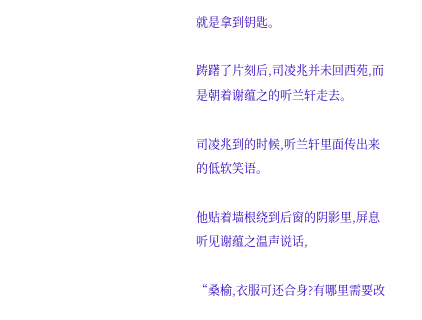就是拿到钥匙。

踌躇了片刻后,司凌兆并未回西苑,而是朝着谢蕴之的听兰轩走去。

司凌兆到的时候,听兰轩里面传出来的低软笑语。

他贴着墙根绕到后窗的阴影里,屏息听见谢蕴之温声说话,

“桑榆,衣服可还合身?有哪里需要改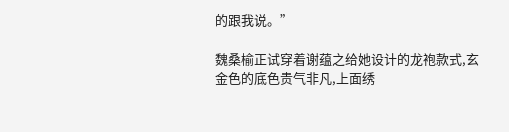的跟我说。”

魏桑榆正试穿着谢蕴之给她设计的龙袍款式,玄金色的底色贵气非凡,上面绣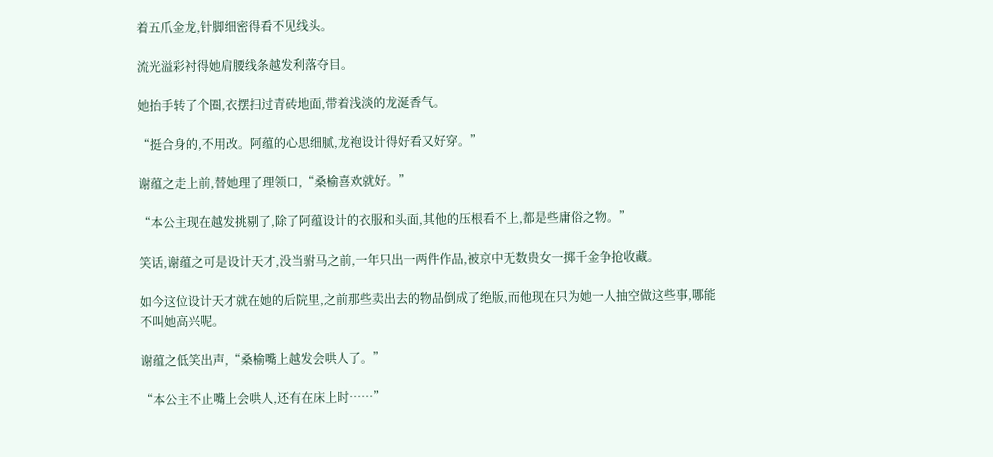着五爪金龙,针脚细密得看不见线头。

流光溢彩衬得她肩腰线条越发利落夺目。

她抬手转了个圈,衣摆扫过青砖地面,带着浅淡的龙涎香气。

“挺合身的,不用改。阿蕴的心思细腻,龙袍设计得好看又好穿。”

谢蕴之走上前,替她理了理领口,“桑榆喜欢就好。”

“本公主现在越发挑剔了,除了阿蕴设计的衣服和头面,其他的压根看不上,都是些庸俗之物。”

笑话,谢蕴之可是设计天才,没当驸马之前,一年只出一两件作品,被京中无数贵女一掷千金争抢收藏。

如今这位设计天才就在她的后院里,之前那些卖出去的物品倒成了绝版,而他现在只为她一人抽空做这些事,哪能不叫她高兴呢。

谢蕴之低笑出声,“桑榆嘴上越发会哄人了。”

“本公主不止嘴上会哄人,还有在床上时……”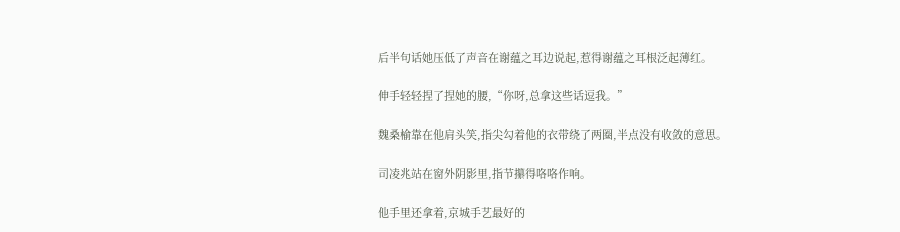后半句话她压低了声音在谢蕴之耳边说起,惹得谢蕴之耳根泛起薄红。

伸手轻轻捏了捏她的腰,“你呀,总拿这些话逗我。”

魏桑榆靠在他肩头笑,指尖勾着他的衣带绕了两圈,半点没有收敛的意思。

司凌兆站在窗外阴影里,指节攥得咯咯作响。

他手里还拿着,京城手艺最好的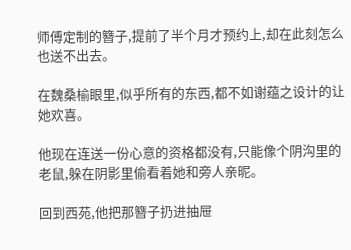师傅定制的簪子,提前了半个月才预约上,却在此刻怎么也送不出去。

在魏桑榆眼里,似乎所有的东西,都不如谢蕴之设计的让她欢喜。

他现在连送一份心意的资格都没有,只能像个阴沟里的老鼠,躲在阴影里偷看着她和旁人亲昵。

回到西苑,他把那簪子扔进抽屉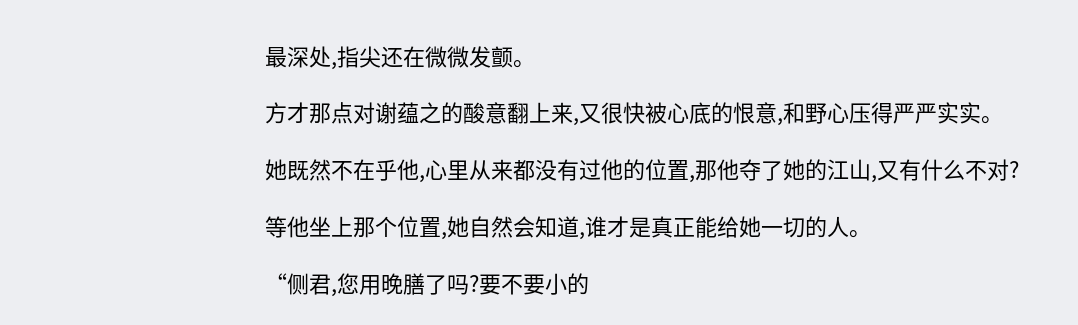最深处,指尖还在微微发颤。

方才那点对谢蕴之的酸意翻上来,又很快被心底的恨意,和野心压得严严实实。

她既然不在乎他,心里从来都没有过他的位置,那他夺了她的江山,又有什么不对?

等他坐上那个位置,她自然会知道,谁才是真正能给她一切的人。

“侧君,您用晚膳了吗?要不要小的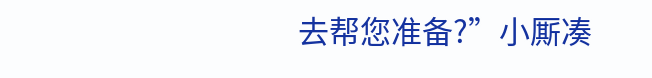去帮您准备?”小厮凑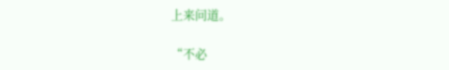上来问道。

“不必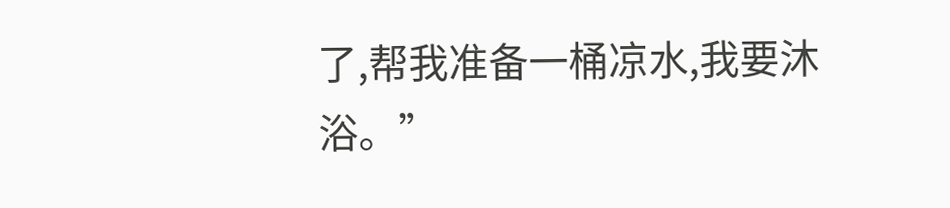了,帮我准备一桶凉水,我要沐浴。”